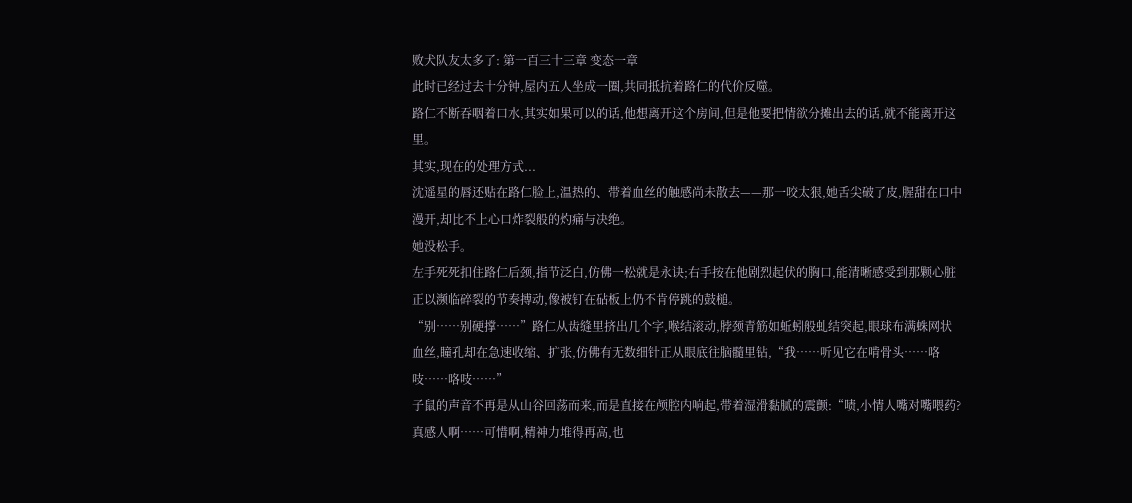败犬队友太多了: 第一百三十三章 变态一章
此时已经过去十分钟,屋内五人坐成一圈,共同抵抗着路仁的代价反噬。
路仁不断吞咽着口水,其实如果可以的话,他想离开这个房间,但是他要把情欲分摊出去的话,就不能离开这里。
其实,现在的处理方式...
沈遥星的唇还贴在路仁脸上,温热的、带着血丝的触感尚未散去——那一咬太狠,她舌尖破了皮,腥甜在口中漫开,却比不上心口炸裂般的灼痛与决绝。
她没松手。
左手死死扣住路仁后颈,指节泛白,仿佛一松就是永诀;右手按在他剧烈起伏的胸口,能清晰感受到那颗心脏正以濒临碎裂的节奏搏动,像被钉在砧板上仍不肯停跳的鼓槌。
“别……别硬撑……”路仁从齿缝里挤出几个字,喉结滚动,脖颈青筋如蚯蚓般虬结突起,眼球布满蛛网状血丝,瞳孔却在急速收缩、扩张,仿佛有无数细针正从眼底往脑髓里钻,“我……听见它在啃骨头……咯吱……咯吱……”
子鼠的声音不再是从山谷回荡而来,而是直接在颅腔内响起,带着湿滑黏腻的震颤:“啧,小情人嘴对嘴喂药?真感人啊……可惜啊,精神力堆得再高,也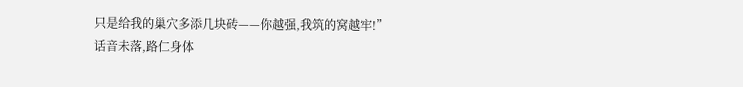只是给我的巢穴多添几块砖——你越强,我筑的窝越牢!”
话音未落,路仁身体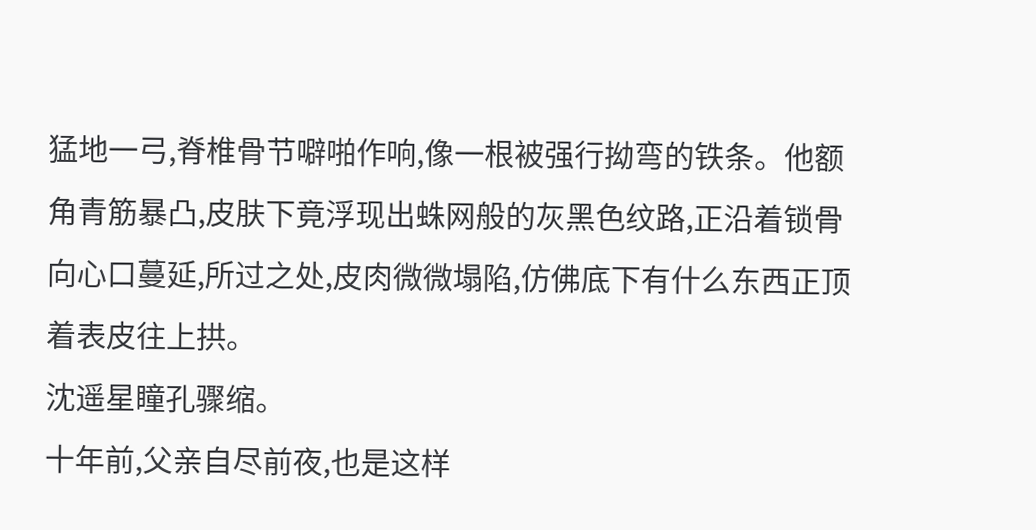猛地一弓,脊椎骨节噼啪作响,像一根被强行拗弯的铁条。他额角青筋暴凸,皮肤下竟浮现出蛛网般的灰黑色纹路,正沿着锁骨向心口蔓延,所过之处,皮肉微微塌陷,仿佛底下有什么东西正顶着表皮往上拱。
沈遥星瞳孔骤缩。
十年前,父亲自尽前夜,也是这样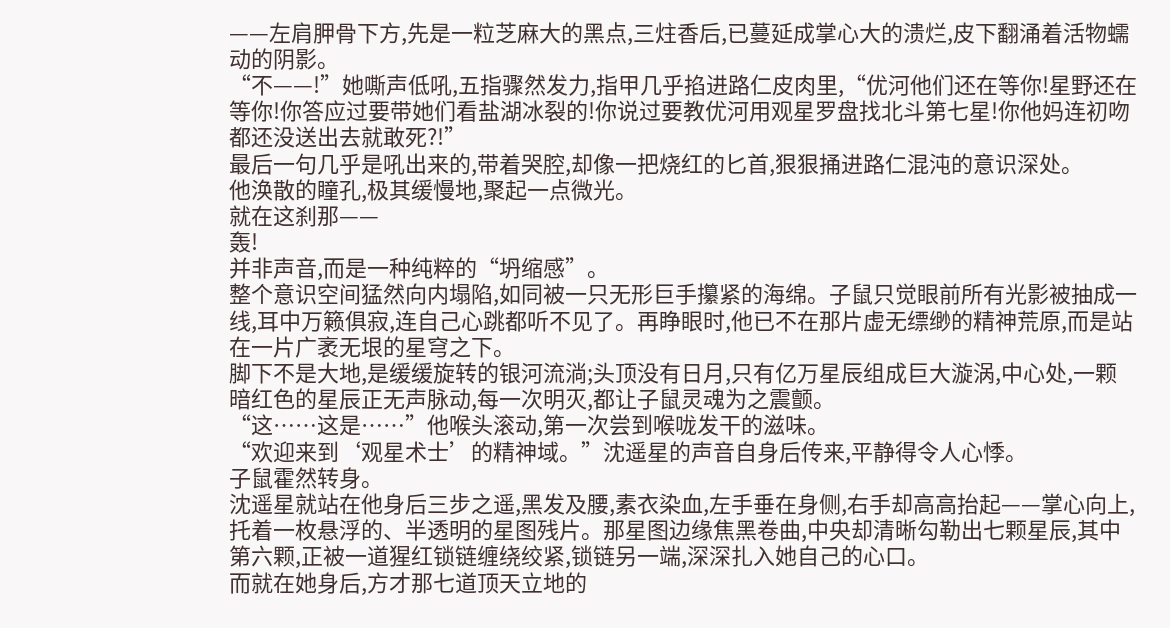——左肩胛骨下方,先是一粒芝麻大的黑点,三炷香后,已蔓延成掌心大的溃烂,皮下翻涌着活物蠕动的阴影。
“不——!”她嘶声低吼,五指骤然发力,指甲几乎掐进路仁皮肉里,“优河他们还在等你!星野还在等你!你答应过要带她们看盐湖冰裂的!你说过要教优河用观星罗盘找北斗第七星!你他妈连初吻都还没送出去就敢死?!”
最后一句几乎是吼出来的,带着哭腔,却像一把烧红的匕首,狠狠捅进路仁混沌的意识深处。
他涣散的瞳孔,极其缓慢地,聚起一点微光。
就在这刹那——
轰!
并非声音,而是一种纯粹的“坍缩感”。
整个意识空间猛然向内塌陷,如同被一只无形巨手攥紧的海绵。子鼠只觉眼前所有光影被抽成一线,耳中万籁俱寂,连自己心跳都听不见了。再睁眼时,他已不在那片虚无缥缈的精神荒原,而是站在一片广袤无垠的星穹之下。
脚下不是大地,是缓缓旋转的银河流淌;头顶没有日月,只有亿万星辰组成巨大漩涡,中心处,一颗暗红色的星辰正无声脉动,每一次明灭,都让子鼠灵魂为之震颤。
“这……这是……”他喉头滚动,第一次尝到喉咙发干的滋味。
“欢迎来到‘观星术士’的精神域。”沈遥星的声音自身后传来,平静得令人心悸。
子鼠霍然转身。
沈遥星就站在他身后三步之遥,黑发及腰,素衣染血,左手垂在身侧,右手却高高抬起——掌心向上,托着一枚悬浮的、半透明的星图残片。那星图边缘焦黑卷曲,中央却清晰勾勒出七颗星辰,其中第六颗,正被一道猩红锁链缠绕绞紧,锁链另一端,深深扎入她自己的心口。
而就在她身后,方才那七道顶天立地的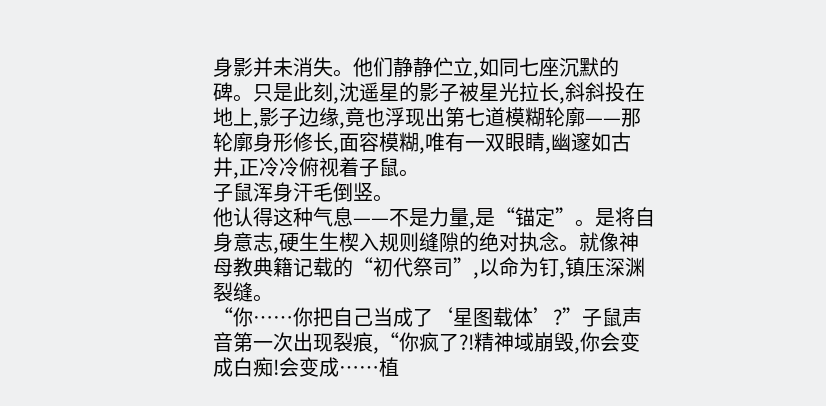身影并未消失。他们静静伫立,如同七座沉默的碑。只是此刻,沈遥星的影子被星光拉长,斜斜投在地上,影子边缘,竟也浮现出第七道模糊轮廓——那轮廓身形修长,面容模糊,唯有一双眼睛,幽邃如古井,正冷冷俯视着子鼠。
子鼠浑身汗毛倒竖。
他认得这种气息——不是力量,是“锚定”。是将自身意志,硬生生楔入规则缝隙的绝对执念。就像神母教典籍记载的“初代祭司”,以命为钉,镇压深渊裂缝。
“你……你把自己当成了‘星图载体’?”子鼠声音第一次出现裂痕,“你疯了?!精神域崩毁,你会变成白痴!会变成……植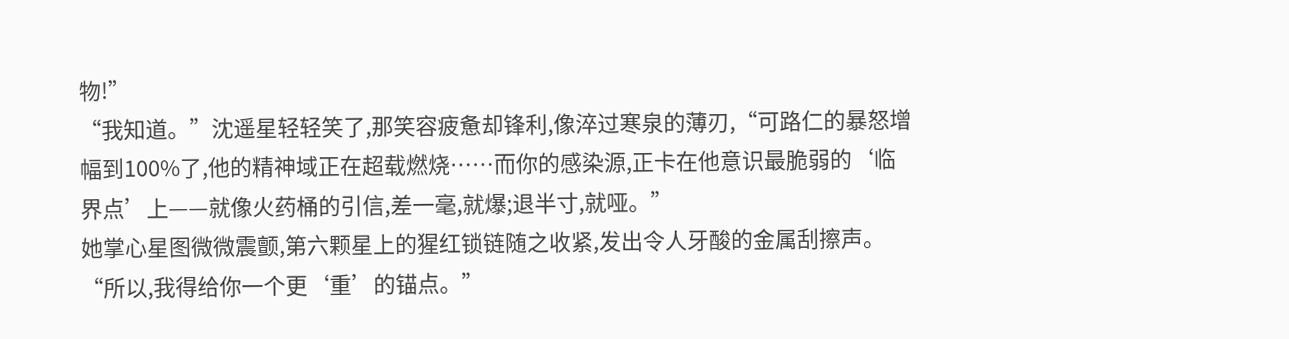物!”
“我知道。”沈遥星轻轻笑了,那笑容疲惫却锋利,像淬过寒泉的薄刃,“可路仁的暴怒增幅到100%了,他的精神域正在超载燃烧……而你的感染源,正卡在他意识最脆弱的‘临界点’上——就像火药桶的引信,差一毫,就爆;退半寸,就哑。”
她掌心星图微微震颤,第六颗星上的猩红锁链随之收紧,发出令人牙酸的金属刮擦声。
“所以,我得给你一个更‘重’的锚点。”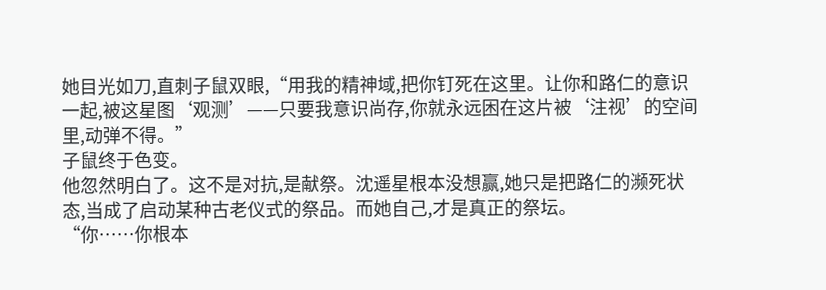她目光如刀,直刺子鼠双眼,“用我的精神域,把你钉死在这里。让你和路仁的意识一起,被这星图‘观测’——只要我意识尚存,你就永远困在这片被‘注视’的空间里,动弹不得。”
子鼠终于色变。
他忽然明白了。这不是对抗,是献祭。沈遥星根本没想赢,她只是把路仁的濒死状态,当成了启动某种古老仪式的祭品。而她自己,才是真正的祭坛。
“你……你根本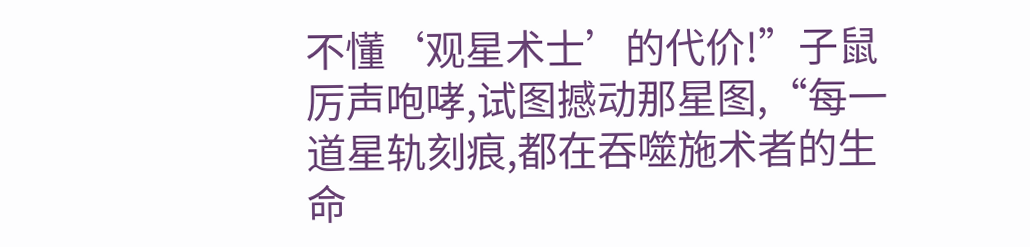不懂‘观星术士’的代价!”子鼠厉声咆哮,试图撼动那星图,“每一道星轨刻痕,都在吞噬施术者的生命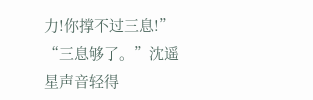力!你撑不过三息!”
“三息够了。”沈遥星声音轻得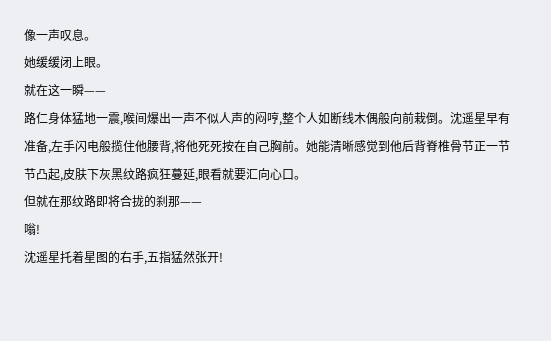像一声叹息。
她缓缓闭上眼。
就在这一瞬——
路仁身体猛地一震,喉间爆出一声不似人声的闷哼,整个人如断线木偶般向前栽倒。沈遥星早有准备,左手闪电般揽住他腰背,将他死死按在自己胸前。她能清晰感觉到他后背脊椎骨节正一节节凸起,皮肤下灰黑纹路疯狂蔓延,眼看就要汇向心口。
但就在那纹路即将合拢的刹那——
嗡!
沈遥星托着星图的右手,五指猛然张开!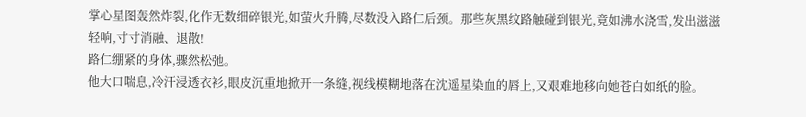掌心星图轰然炸裂,化作无数细碎银光,如萤火升腾,尽数没入路仁后颈。那些灰黑纹路触碰到银光,竟如沸水浇雪,发出滋滋轻响,寸寸消融、退散!
路仁绷紧的身体,骤然松弛。
他大口喘息,冷汗浸透衣衫,眼皮沉重地掀开一条缝,视线模糊地落在沈遥星染血的唇上,又艰难地移向她苍白如纸的脸。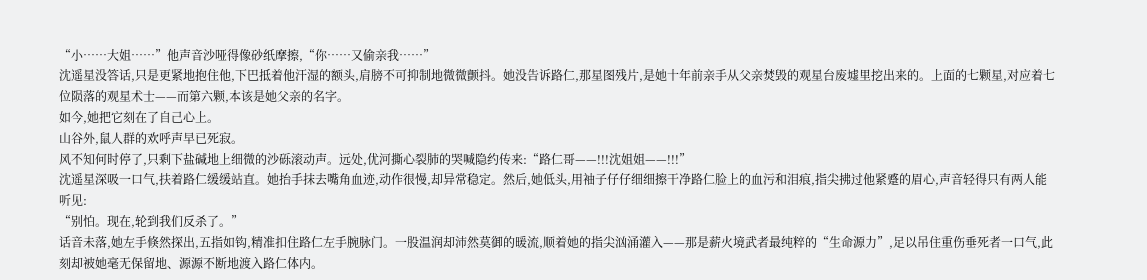“小……大姐……”他声音沙哑得像砂纸摩擦,“你……又偷亲我……”
沈遥星没答话,只是更紧地抱住他,下巴抵着他汗湿的额头,肩膀不可抑制地微微颤抖。她没告诉路仁,那星图残片,是她十年前亲手从父亲焚毁的观星台废墟里挖出来的。上面的七颗星,对应着七位陨落的观星术士——而第六颗,本该是她父亲的名字。
如今,她把它刻在了自己心上。
山谷外,鼠人群的欢呼声早已死寂。
风不知何时停了,只剩下盐碱地上细微的沙砾滚动声。远处,优河撕心裂肺的哭喊隐约传来:“路仁哥——!!!沈姐姐——!!!”
沈遥星深吸一口气,扶着路仁缓缓站直。她抬手抹去嘴角血迹,动作很慢,却异常稳定。然后,她低头,用袖子仔仔细细擦干净路仁脸上的血污和泪痕,指尖拂过他紧蹙的眉心,声音轻得只有两人能听见:
“别怕。现在,轮到我们反杀了。”
话音未落,她左手倏然探出,五指如钩,精准扣住路仁左手腕脉门。一股温润却沛然莫御的暖流,顺着她的指尖汹涌灌入——那是薪火境武者最纯粹的“生命源力”,足以吊住重伤垂死者一口气,此刻却被她毫无保留地、源源不断地渡入路仁体内。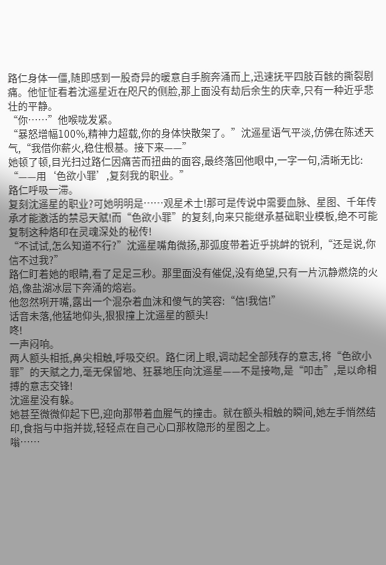路仁身体一僵,随即感到一股奇异的暖意自手腕奔涌而上,迅速抚平四肢百骸的撕裂剧痛。他怔怔看着沈遥星近在咫尺的侧脸,那上面没有劫后余生的庆幸,只有一种近乎悲壮的平静。
“你……”他喉咙发紧。
“暴怒增幅100%,精神力超载,你的身体快散架了。”沈遥星语气平淡,仿佛在陈述天气,“我借你薪火,稳住根基。接下来——”
她顿了顿,目光扫过路仁因痛苦而扭曲的面容,最终落回他眼中,一字一句,清晰无比:
“——用‘色欲小罪’,复刻我的职业。”
路仁呼吸一滞。
复刻沈遥星的职业?可她明明是……观星术士!那可是传说中需要血脉、星图、千年传承才能激活的禁忌天赋!而“色欲小罪”的复刻,向来只能继承基础职业模板,绝不可能复制这种烙印在灵魂深处的秘传!
“不试试,怎么知道不行?”沈遥星嘴角微扬,那弧度带着近乎挑衅的锐利,“还是说,你信不过我?”
路仁盯着她的眼睛,看了足足三秒。那里面没有催促,没有绝望,只有一片沉静燃烧的火焰,像盐湖冰层下奔涌的熔岩。
他忽然咧开嘴,露出一个混杂着血沫和傻气的笑容:“信!我信!”
话音未落,他猛地仰头,狠狠撞上沈遥星的额头!
咚!
一声闷响。
两人额头相抵,鼻尖相触,呼吸交织。路仁闭上眼,调动起全部残存的意志,将“色欲小罪”的天赋之力,毫无保留地、狂暴地压向沈遥星——不是接吻,是“叩击”,是以命相搏的意志交锋!
沈遥星没有躲。
她甚至微微仰起下巴,迎向那带着血腥气的撞击。就在额头相触的瞬间,她左手悄然结印,食指与中指并拢,轻轻点在自己心口那枚隐形的星图之上。
嗡……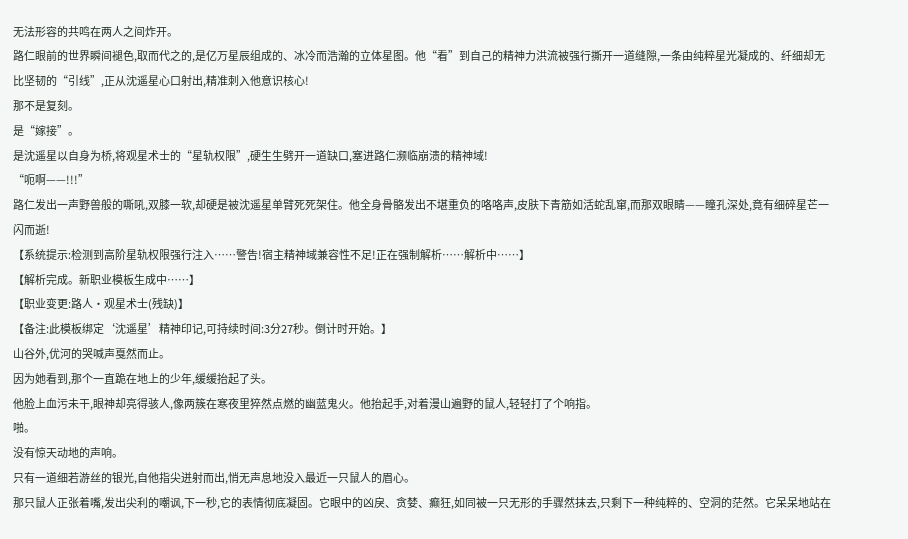无法形容的共鸣在两人之间炸开。
路仁眼前的世界瞬间褪色,取而代之的,是亿万星辰组成的、冰冷而浩瀚的立体星图。他“看”到自己的精神力洪流被强行撕开一道缝隙,一条由纯粹星光凝成的、纤细却无比坚韧的“引线”,正从沈遥星心口射出,精准刺入他意识核心!
那不是复刻。
是“嫁接”。
是沈遥星以自身为桥,将观星术士的“星轨权限”,硬生生劈开一道缺口,塞进路仁濒临崩溃的精神域!
“呃啊——!!!”
路仁发出一声野兽般的嘶吼,双膝一软,却硬是被沈遥星单臂死死架住。他全身骨骼发出不堪重负的咯咯声,皮肤下青筋如活蛇乱窜,而那双眼睛——瞳孔深处,竟有细碎星芒一闪而逝!
【系统提示:检测到高阶星轨权限强行注入……警告!宿主精神域兼容性不足!正在强制解析……解析中……】
【解析完成。新职业模板生成中……】
【职业变更:路人·观星术士(残缺)】
【备注:此模板绑定‘沈遥星’精神印记,可持续时间:3分27秒。倒计时开始。】
山谷外,优河的哭喊声戛然而止。
因为她看到,那个一直跪在地上的少年,缓缓抬起了头。
他脸上血污未干,眼神却亮得骇人,像两簇在寒夜里猝然点燃的幽蓝鬼火。他抬起手,对着漫山遍野的鼠人,轻轻打了个响指。
啪。
没有惊天动地的声响。
只有一道细若游丝的银光,自他指尖迸射而出,悄无声息地没入最近一只鼠人的眉心。
那只鼠人正张着嘴,发出尖利的嘲讽,下一秒,它的表情彻底凝固。它眼中的凶戾、贪婪、癫狂,如同被一只无形的手骤然抹去,只剩下一种纯粹的、空洞的茫然。它呆呆地站在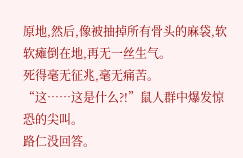原地,然后,像被抽掉所有骨头的麻袋,软软瘫倒在地,再无一丝生气。
死得毫无征兆,毫无痛苦。
“这……这是什么?!”鼠人群中爆发惊恐的尖叫。
路仁没回答。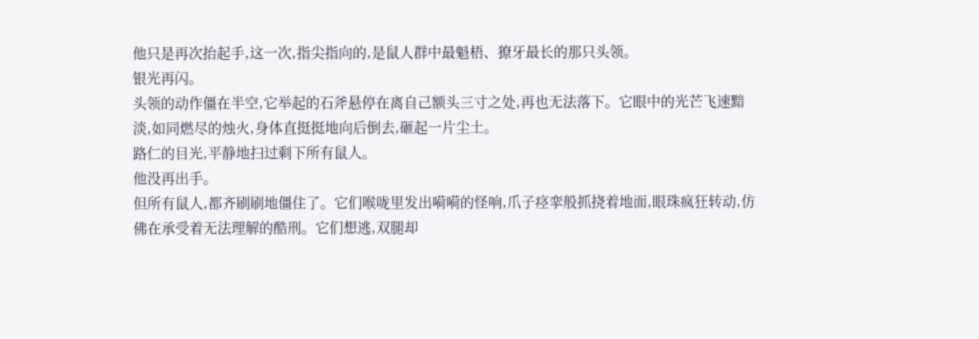他只是再次抬起手,这一次,指尖指向的,是鼠人群中最魁梧、獠牙最长的那只头领。
银光再闪。
头领的动作僵在半空,它举起的石斧悬停在离自己额头三寸之处,再也无法落下。它眼中的光芒飞速黯淡,如同燃尽的烛火,身体直挺挺地向后倒去,砸起一片尘土。
路仁的目光,平静地扫过剩下所有鼠人。
他没再出手。
但所有鼠人,都齐刷刷地僵住了。它们喉咙里发出嗬嗬的怪响,爪子痉挛般抓挠着地面,眼珠疯狂转动,仿佛在承受着无法理解的酷刑。它们想逃,双腿却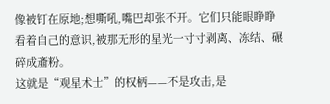像被钉在原地;想嘶吼,嘴巴却张不开。它们只能眼睁睁看着自己的意识,被那无形的星光一寸寸剥离、冻结、碾碎成齑粉。
这就是“观星术士”的权柄——不是攻击,是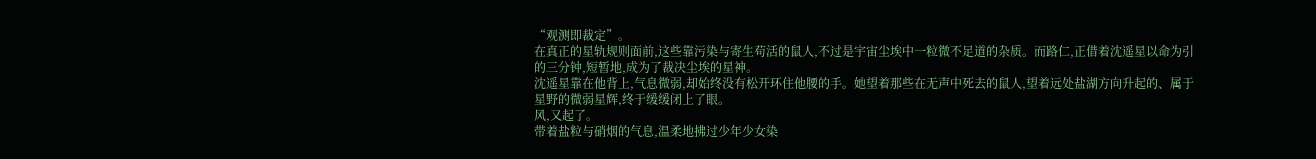“观测即裁定”。
在真正的星轨规则面前,这些靠污染与寄生苟活的鼠人,不过是宇宙尘埃中一粒微不足道的杂质。而路仁,正借着沈遥星以命为引的三分钟,短暂地,成为了裁决尘埃的星神。
沈遥星靠在他背上,气息微弱,却始终没有松开环住他腰的手。她望着那些在无声中死去的鼠人,望着远处盐湖方向升起的、属于星野的微弱星辉,终于缓缓闭上了眼。
风,又起了。
带着盐粒与硝烟的气息,温柔地拂过少年少女染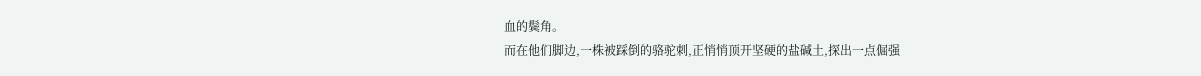血的鬓角。
而在他们脚边,一株被踩倒的骆驼刺,正悄悄顶开坚硬的盐碱土,探出一点倔强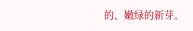的、嫩绿的新芽。